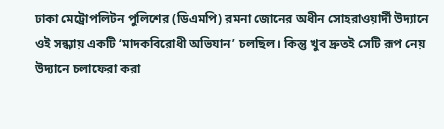ঢাকা মেট্রোপলিটন পুলিশের (ডিএমপি) রমনা জোনের অধীন সোহরাওয়ার্দী উদ্যানে ওই সন্ধ্যায় একটি ‘মাদকবিরোধী অভিযান’ চলছিল। কিন্তু খুব দ্রুতই সেটি রূপ নেয় উদ্যানে চলাফেরা করা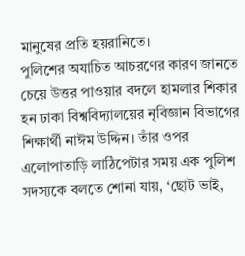মানুষের প্রতি হয়রানিতে।
পুলিশের অযাচিত আচরণের কারণ জানতে চেয়ে উত্তর পাওয়ার বদলে হামলার শিকার হন ঢাকা বিশ্ববিদ্যালয়ের নৃবিজ্ঞান বিভাগের শিক্ষার্থী নাঈম উদ্দিন। তাঁর ওপর এলোপাতাড়ি লাঠিপেটার সময় এক পুলিশ সদস্যকে বলতে শোনা যায়, ‘ছোট ভাই,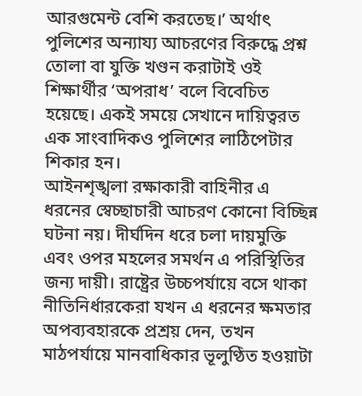আরগুমেন্ট বেশি করতেছ।’ অর্থাৎ পুলিশের অন্যায্য আচরণের বিরুদ্ধে প্রশ্ন তোলা বা যুক্তি খণ্ডন করাটাই ওই শিক্ষার্থীর ‘অপরাধ’ বলে বিবেচিত হয়েছে। একই সময়ে সেখানে দায়িত্বরত এক সাংবাদিকও পুলিশের লাঠিপেটার শিকার হন।
আইনশৃঙ্খলা রক্ষাকারী বাহিনীর এ ধরনের স্বেচ্ছাচারী আচরণ কোনো বিচ্ছিন্ন ঘটনা নয়। দীর্ঘদিন ধরে চলা দায়মুক্তি এবং ওপর মহলের সমর্থন এ পরিস্থিতির জন্য দায়ী। রাষ্ট্রের উচ্চপর্যায়ে বসে থাকা নীতিনির্ধারকেরা যখন এ ধরনের ক্ষমতার অপব্যবহারকে প্রশ্রয় দেন, তখন মাঠপর্যায়ে মানবাধিকার ভূলুণ্ঠিত হওয়াটা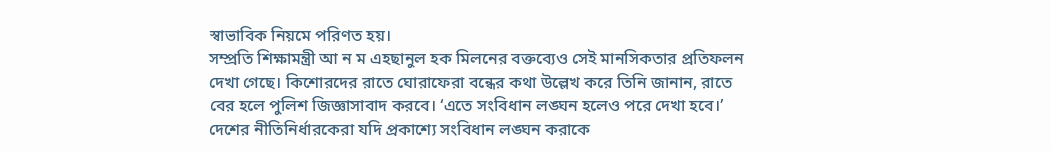স্বাভাবিক নিয়মে পরিণত হয়।
সম্প্রতি শিক্ষামন্ত্রী আ ন ম এহছানুল হক মিলনের বক্তব্যেও সেই মানসিকতার প্রতিফলন দেখা গেছে। কিশোরদের রাতে ঘোরাফেরা বন্ধের কথা উল্লেখ করে তিনি জানান, রাতে বের হলে পুলিশ জিজ্ঞাসাবাদ করবে। ‘এতে সংবিধান লঙ্ঘন হলেও পরে দেখা হবে।’
দেশের নীতিনির্ধারকেরা যদি প্রকাশ্যে সংবিধান লঙ্ঘন করাকে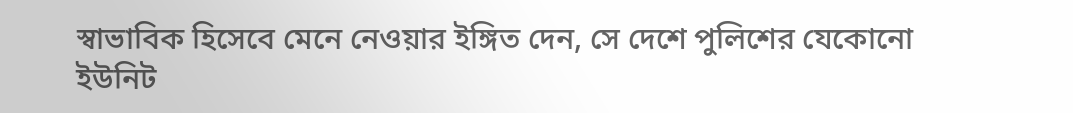স্বাভাবিক হিসেবে মেনে নেওয়ার ইঙ্গিত দেন, সে দেশে পুলিশের যেকোনো ইউনিট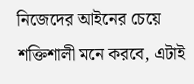নিজেদের আইনের চেয়ে শক্তিশালী মনে করবে, এটাই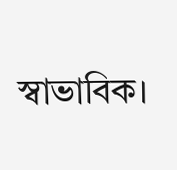স্বাভাবিক।